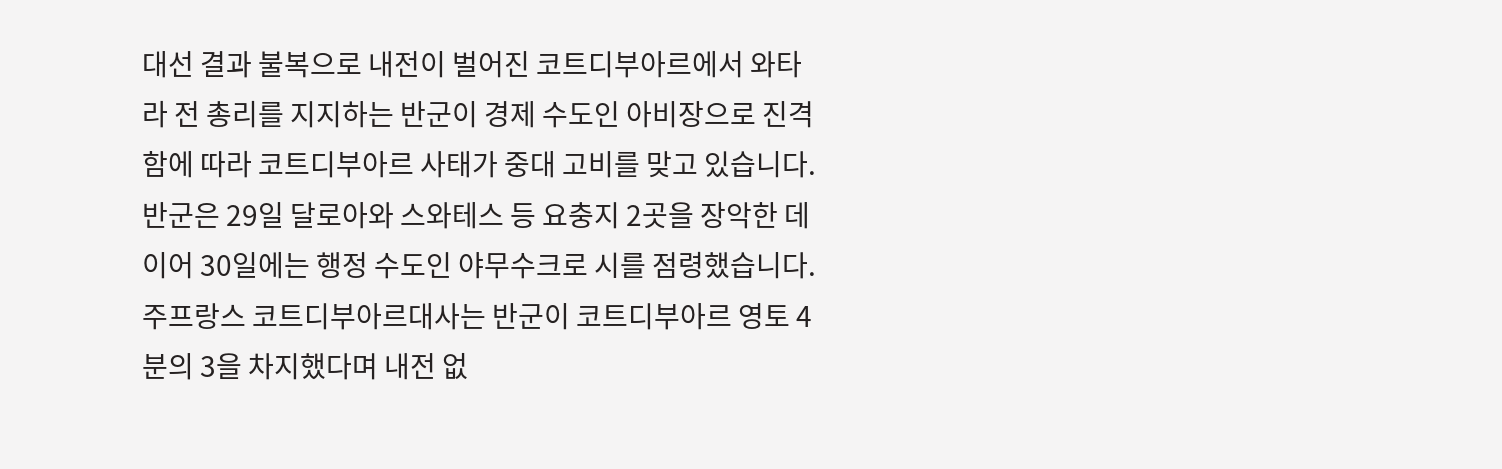대선 결과 불복으로 내전이 벌어진 코트디부아르에서 와타라 전 총리를 지지하는 반군이 경제 수도인 아비장으로 진격함에 따라 코트디부아르 사태가 중대 고비를 맞고 있습니다.
반군은 29일 달로아와 스와테스 등 요충지 2곳을 장악한 데 이어 30일에는 행정 수도인 야무수크로 시를 점령했습니다.
주프랑스 코트디부아르대사는 반군이 코트디부아르 영토 4분의 3을 차지했다며 내전 없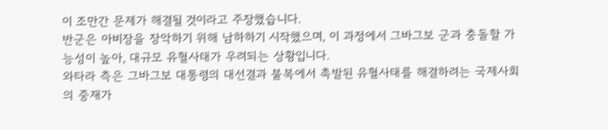이 조만간 문제가 해결될 것이라고 주장했습니다.
반군은 아비장을 장악하기 위해 남하하기 시작했으며, 이 과정에서 그바그보 군과 충돌할 가능성이 높아, 대규모 유혈사태가 우려되는 상황입니다.
와타라 측은 그바그보 대통령의 대선결과 불복에서 촉발된 유혈사태를 해결하려는 국제사회의 중재가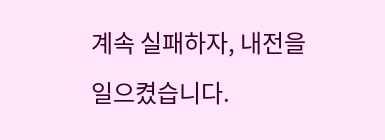계속 실패하자, 내전을 일으켰습니다.